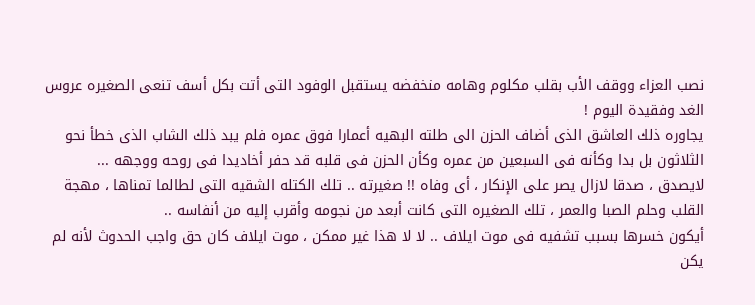نصب العزاء ووقف الأب بقلب مكلوم وهامه منخفضه يستقبل الوفود التى أتت بكل أسف تنعى الصغيره عروس الغد وفقيدة اليوم !
يجاوره ذلك العاشق الذى أضاف الحزن الى طلته البهيه أعمارا فوق عمره فلم يبد ذلك الشاب الذى خطأ نحو الثلاثون بل بدا وكأنه فى السبعين من عمره وكأن الحزن فى قلبه قد حفر أخاديدا فى روحه ووجهه ...
لايصدق ، صدقا لازال يصر على الإنكار ، أى وفاه !! صغيرته .. تلك الكتله الشقيه التى لطالما تمناها ، مهجة القلب وحلم الصبا والعمر ، تلك الصغيره التى كانت أبعد من نجومه وأقرب إليه من أنفاسه ..
أيكون خسرها بسبب تشفيه فى موت ايلاف .. لا لا هذا غير ممكن ، موت ايلاف كان حق واجب الحدوث لأنه لم يكن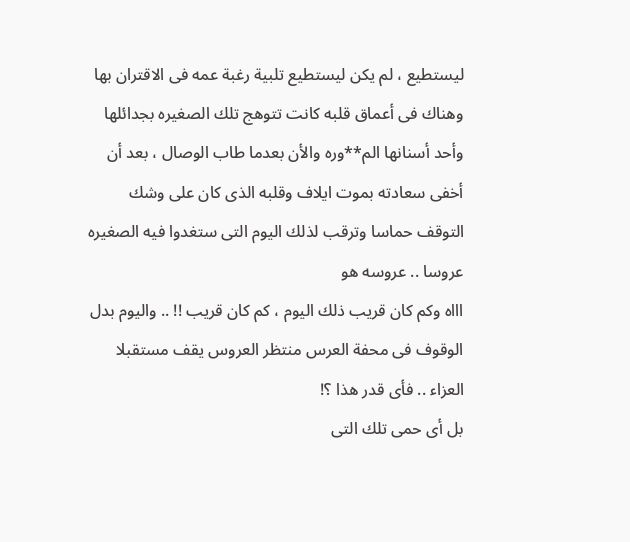ليستطيع ، لم يكن ليستطيع تلبية رغبة عمه فى الاقتران بها وهناك فى أعماق قلبه كانت تتوهج تلك الصغيره بجدائلها وأحد أسنانها الم**وره والأن بعدما طاب الوصال ، بعد أن أخفى سعادته بموت ايلاف وقلبه الذى كان على وشك التوقف حماسا وترقب لذلك اليوم التى ستغدوا فيه الصغيره عروسا .. عروسه هو
اااه وكم كان قريب ذلك اليوم ، كم كان قريب !! .. واليوم بدل الوقوف فى محفة العرس منتظر العروس يقف مستقبلا العزاء .. فأى قدر هذا ؟!
بل أى حمى تلك التى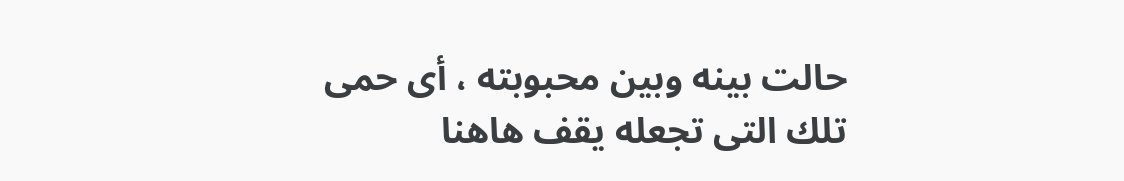حالت بينه وبين محبوبته ، أى حمى تلك التى تجعله يقف هاهنا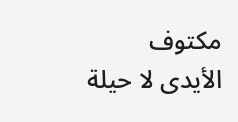مكتوف الأيدى لا حيلة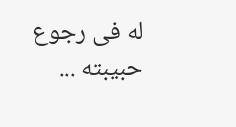له فى رجوع حبيبته ...